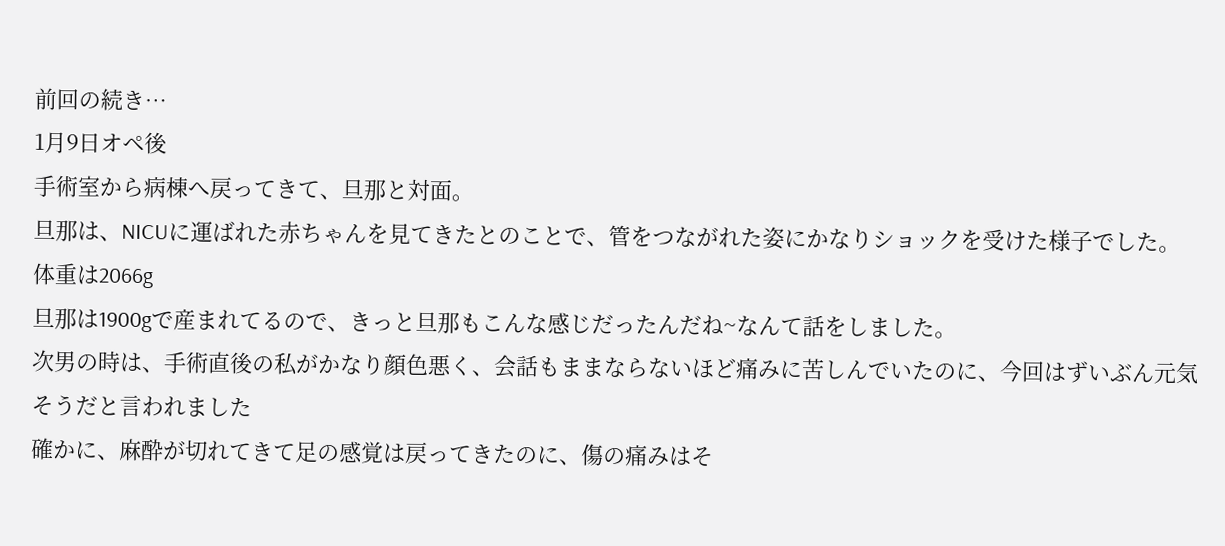前回の続き…
1月9日オペ後
手術室から病棟へ戻ってきて、旦那と対面。
旦那は、NICUに運ばれた赤ちゃんを見てきたとのことで、管をつながれた姿にかなりショックを受けた様子でした。
体重は2066g
旦那は1900gで産まれてるので、きっと旦那もこんな感じだったんだね~なんて話をしました。
次男の時は、手術直後の私がかなり顔色悪く、会話もままならないほど痛みに苦しんでいたのに、今回はずいぶん元気そうだと言われました
確かに、麻酔が切れてきて足の感覚は戻ってきたのに、傷の痛みはそ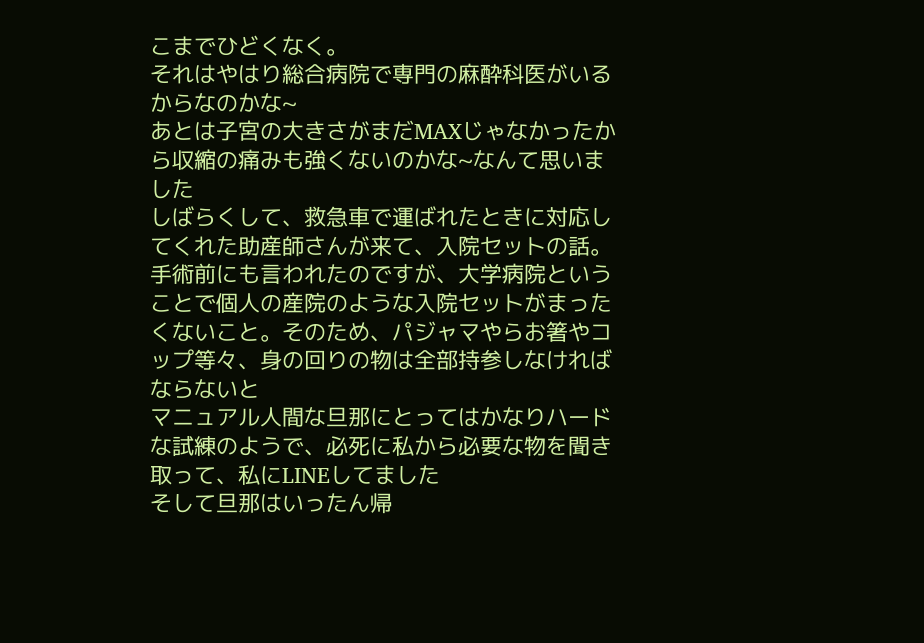こまでひどくなく。
それはやはり総合病院で専門の麻酔科医がいるからなのかな~
あとは子宮の大きさがまだMAXじゃなかったから収縮の痛みも強くないのかな~なんて思いました
しばらくして、救急車で運ばれたときに対応してくれた助産師さんが来て、入院セットの話。
手術前にも言われたのですが、大学病院ということで個人の産院のような入院セットがまったくないこと。そのため、パジャマやらお箸やコップ等々、身の回りの物は全部持参しなければならないと
マニュアル人間な旦那にとってはかなりハードな試練のようで、必死に私から必要な物を聞き取って、私にLINEしてました
そして旦那はいったん帰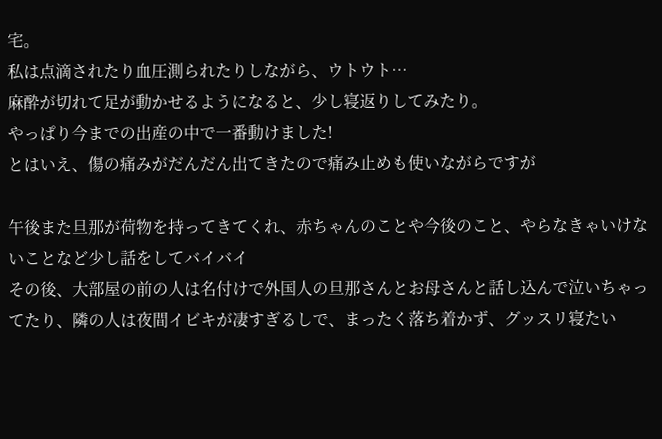宅。
私は点滴されたり血圧測られたりしながら、ウトウト…
麻酔が切れて足が動かせるようになると、少し寝返りしてみたり。
やっぱり今までの出産の中で一番動けました!
とはいえ、傷の痛みがだんだん出てきたので痛み止めも使いながらですが

午後また旦那が荷物を持ってきてくれ、赤ちゃんのことや今後のこと、やらなきゃいけないことなど少し話をしてバイバイ
その後、大部屋の前の人は名付けで外国人の旦那さんとお母さんと話し込んで泣いちゃってたり、隣の人は夜間イビキが凄すぎるしで、まったく落ち着かず、グッスリ寝たい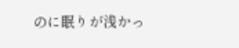のに眠りが浅かっ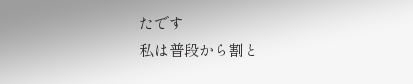たです
私は普段から割と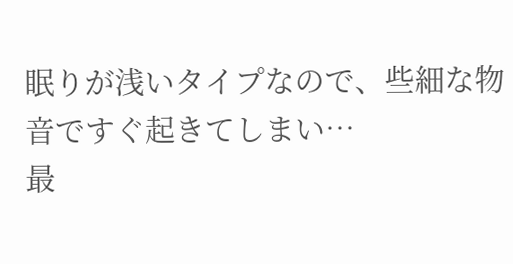眠りが浅いタイプなので、些細な物音ですぐ起きてしまい…
最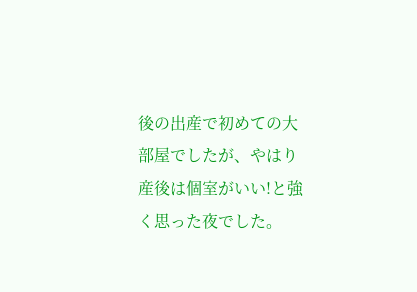後の出産で初めての大部屋でしたが、やはり産後は個室がいい!と強く思った夜でした。